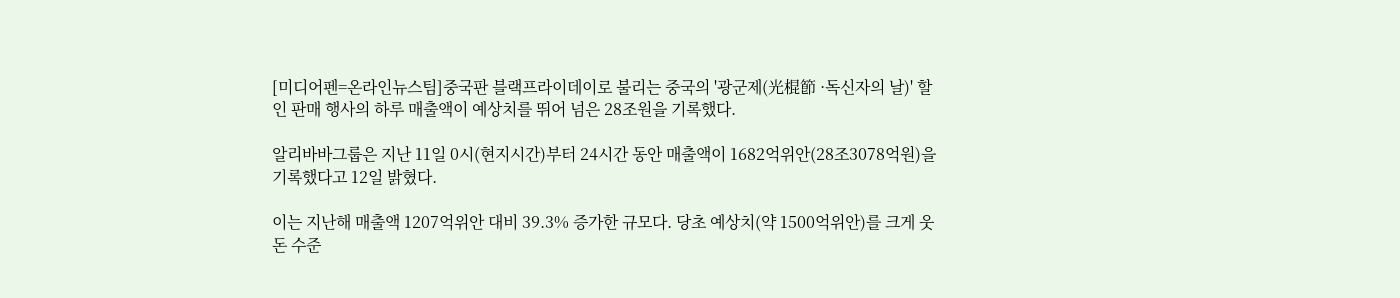[미디어펜=온라인뉴스팀]중국판 블랙프라이데이로 불리는 중국의 '광군제(光棍節 ·독신자의 날)' 할인 판매 행사의 하루 매출액이 예상치를 뛰어 넘은 28조원을 기록했다.

알리바바그룹은 지난 11일 0시(현지시간)부터 24시간 동안 매출액이 1682억위안(28조3078억원)을 기록했다고 12일 밝혔다.

이는 지난해 매출액 1207억위안 대비 39.3% 증가한 규모다. 당초 예상치(약 1500억위안)를 크게 웃돈 수준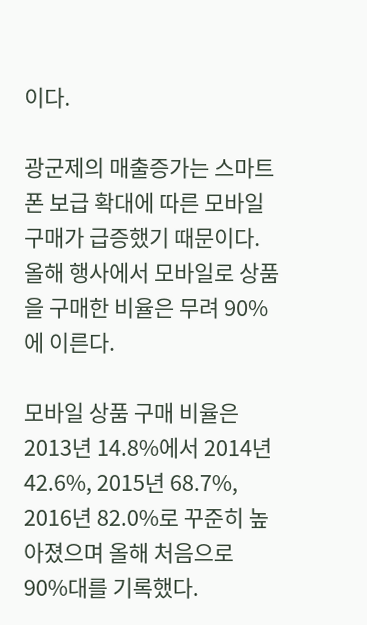이다.

광군제의 매출증가는 스마트폰 보급 확대에 따른 모바일 구매가 급증했기 때문이다. 올해 행사에서 모바일로 상품을 구매한 비율은 무려 90%에 이른다.

모바일 상품 구매 비율은 2013년 14.8%에서 2014년 42.6%, 2015년 68.7%, 2016년 82.0%로 꾸준히 높아졌으며 올해 처음으로 90%대를 기록했다.